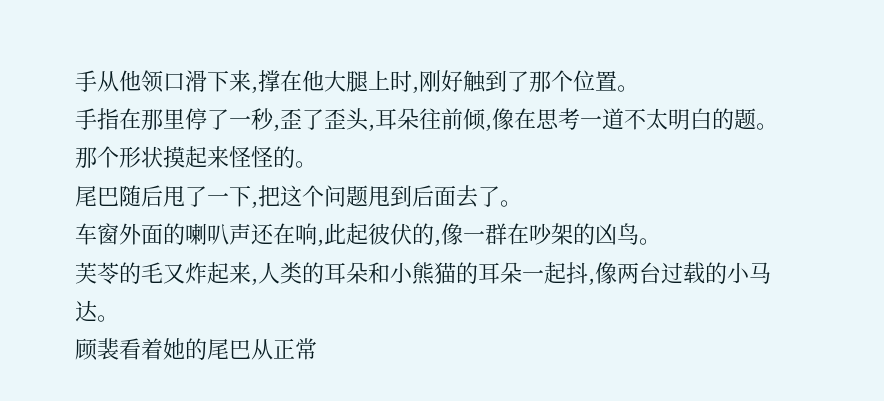手从他领口滑下来,撑在他大腿上时,刚好触到了那个位置。
手指在那里停了一秒,歪了歪头,耳朵往前倾,像在思考一道不太明白的题。
那个形状摸起来怪怪的。
尾巴随后甩了一下,把这个问题甩到后面去了。
车窗外面的喇叭声还在响,此起彼伏的,像一群在吵架的凶鸟。
芙苓的毛又炸起来,人类的耳朵和小熊猫的耳朵一起抖,像两台过载的小马达。
顾裴看着她的尾巴从正常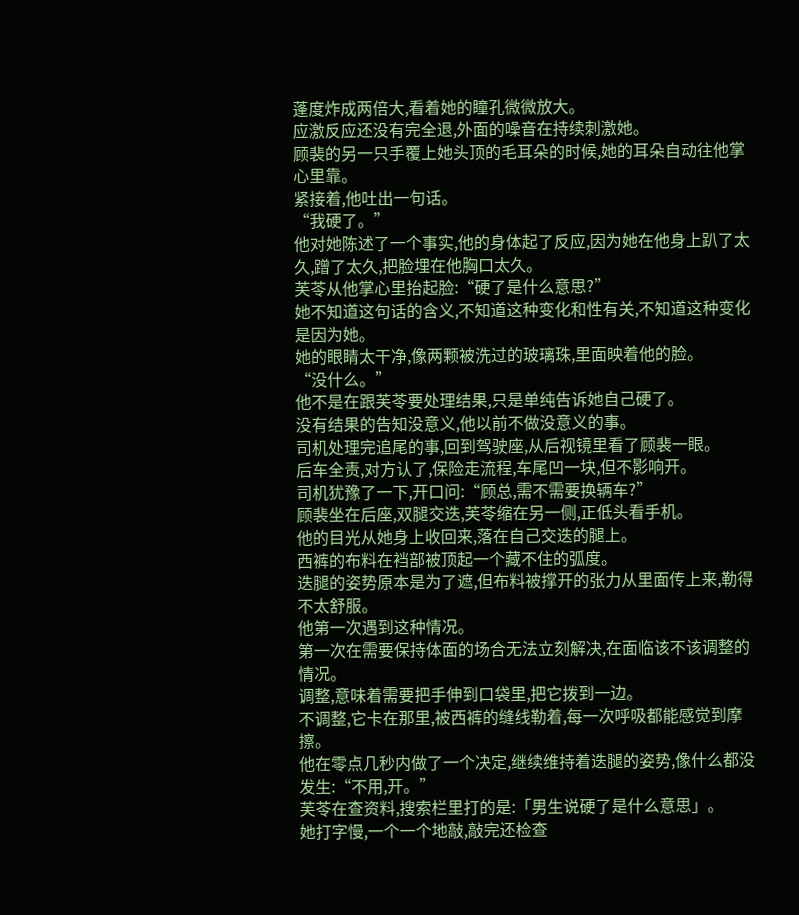蓬度炸成两倍大,看着她的瞳孔微微放大。
应激反应还没有完全退,外面的噪音在持续刺激她。
顾裴的另一只手覆上她头顶的毛耳朵的时候,她的耳朵自动往他掌心里靠。
紧接着,他吐出一句话。
“我硬了。”
他对她陈述了一个事实,他的身体起了反应,因为她在他身上趴了太久,蹭了太久,把脸埋在他胸口太久。
芙苓从他掌心里抬起脸:“硬了是什么意思?”
她不知道这句话的含义,不知道这种变化和性有关,不知道这种变化是因为她。
她的眼睛太干净,像两颗被洗过的玻璃珠,里面映着他的脸。
“没什么。”
他不是在跟芙苓要处理结果,只是单纯告诉她自己硬了。
没有结果的告知没意义,他以前不做没意义的事。
司机处理完追尾的事,回到驾驶座,从后视镜里看了顾裴一眼。
后车全责,对方认了,保险走流程,车尾凹一块,但不影响开。
司机犹豫了一下,开口问:“顾总,需不需要换辆车?”
顾裴坐在后座,双腿交迭,芙苓缩在另一侧,正低头看手机。
他的目光从她身上收回来,落在自己交迭的腿上。
西裤的布料在裆部被顶起一个藏不住的弧度。
迭腿的姿势原本是为了遮,但布料被撑开的张力从里面传上来,勒得不太舒服。
他第一次遇到这种情况。
第一次在需要保持体面的场合无法立刻解决,在面临该不该调整的情况。
调整,意味着需要把手伸到口袋里,把它拨到一边。
不调整,它卡在那里,被西裤的缝线勒着,每一次呼吸都能感觉到摩擦。
他在零点几秒内做了一个决定,继续维持着迭腿的姿势,像什么都没发生:“不用,开。”
芙苓在查资料,搜索栏里打的是:「男生说硬了是什么意思」。
她打字慢,一个一个地敲,敲完还检查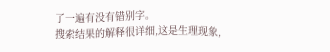了一遍有没有错别字。
搜索结果的解释很详细,这是生理现象,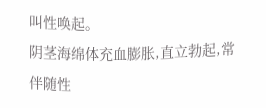叫性唤起。
阴茎海绵体充血膨胀,直立勃起,常伴随性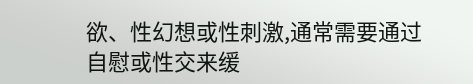欲、性幻想或性刺激,通常需要通过自慰或性交来缓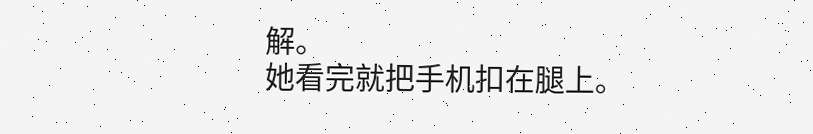解。
她看完就把手机扣在腿上。